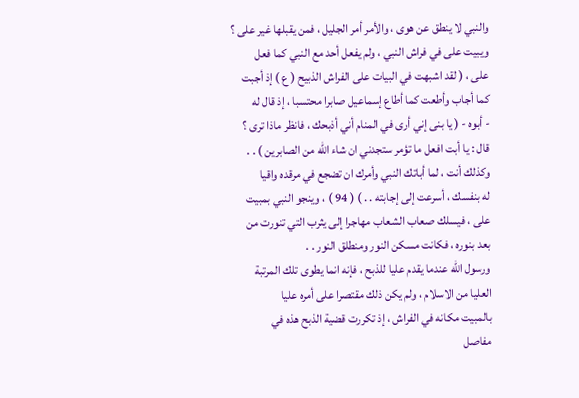والنبي لا ينطق عن هوى ، والأمر أمر الجليل ، فمن يقبلها غير على ؟
ويبيت على في فراش النبي ، ولم يفعل أحد مع النبي كما فعل
على ، ( لقد اشبهت في البيات على الفراش الذبيح ( ع ) إذ أجبت
كما أجاب وأطعت كما أطاع إسماعيل صابرا محتسبا ، إذ قال له
- أبوه - ( يا بنى إني أرى في المنام أني أذبحك ، فانظر ماذا ترى ؟
قال : يا أبت افعل ما تؤمر ستجدني ان شاء اللّه من الصابرين ) . .
وكذلك أنت ، لما أباتك النبي وأمرك ان تضجع في مرقده واقيا
له بنفسك ، أسرعت إلى إجابته . . ) ( 94 ) ، وينجو النبي بمبيت
على ، فيسلك صعاب الشعاب مهاجرا إلى يثرب التي تنورت من
بعد بنوره ، فكانت مسكن النور ومنطلق النور . .
ورسول اللّه عندما يقدم عليا للذبح ، فإنه انما يطوى تلك المرتبة
العليا من الاسلام ، ولم يكن ذلك مقتصرا على أمره عليا
بالمبيت مكانه في الفراش ، إذ تكررت قضية الذبح هذه في
مفاصل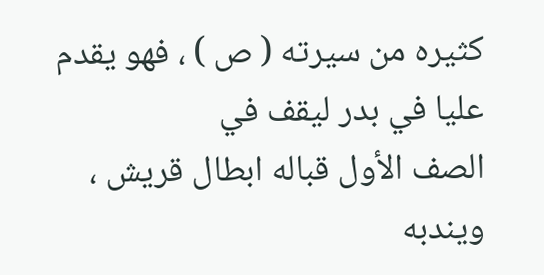كثيره من سيرته ( ص ) ، فهو يقدم عليا في بدر ليقف في
الصف الأول قباله ابطال قريش ، ويندبه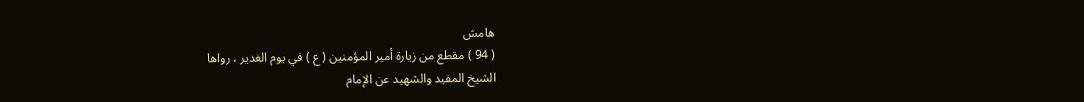هامش
( 94 ) مقطع من زيارة أمير المؤمنين ( ع ) في يوم الغدير ، رواها
الشيخ المفيد والشهيد عن الإمام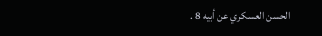الحسن العسكري عن أبيه 8 .